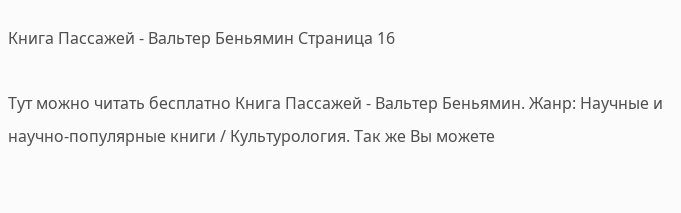Книга Пассажей - Вальтер Беньямин Страница 16

Тут можно читать бесплатно Книга Пассажей - Вальтер Беньямин. Жанр: Научные и научно-популярные книги / Культурология. Так же Вы можете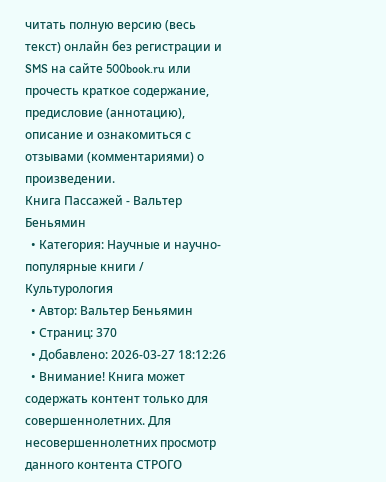читать полную версию (весь текст) онлайн без регистрации и SMS на сайте 500book.ru или прочесть краткое содержание, предисловие (аннотацию), описание и ознакомиться с отзывами (комментариями) о произведении.
Книга Пассажей - Вальтер Беньямин
  • Категория: Научные и научно-популярные книги / Культурология
  • Автор: Вальтер Беньямин
  • Страниц: 370
  • Добавлено: 2026-03-27 18:12:26
  • Внимание! Книга может содержать контент только для совершеннолетних. Для несовершеннолетних просмотр данного контента СТРОГО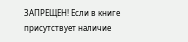ЗАПРЕЩЕН! Если в книге присутствует наличие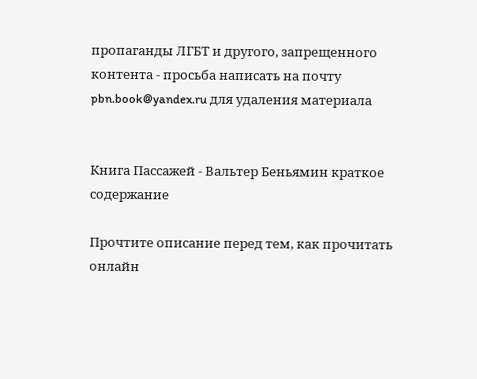пропаганды ЛГБТ и другого, запрещенного контента - просьба написать на почту pbn.book@yandex.ru для удаления материала


Книга Пассажей - Вальтер Беньямин краткое содержание

Прочтите описание перед тем, как прочитать онлайн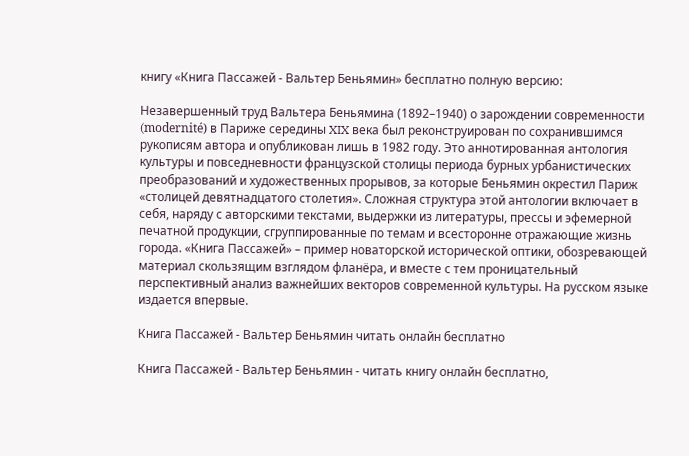книгу «Книга Пассажей - Вальтер Беньямин» бесплатно полную версию:

Незавершенный труд Вальтера Беньямина (1892–1940) о зарождении современности (modernité) в Париже середины XIX века был реконструирован по сохранившимся рукописям автора и опубликован лишь в 1982 году. Это аннотированная антология культуры и повседневности французской столицы периода бурных урбанистических преобразований и художественных прорывов, за которые Беньямин окрестил Париж «столицей девятнадцатого столетия». Сложная структура этой антологии включает в себя, наряду с авторскими текстами, выдержки из литературы, прессы и эфемерной печатной продукции, сгруппированные по темам и всесторонне отражающие жизнь города. «Книга Пассажей» – пример новаторской исторической оптики, обозревающей материал скользящим взглядом фланёра, и вместе с тем проницательный перспективный анализ важнейших векторов современной культуры. На русском языке издается впервые.

Книга Пассажей - Вальтер Беньямин читать онлайн бесплатно

Книга Пассажей - Вальтер Беньямин - читать книгу онлайн бесплатно,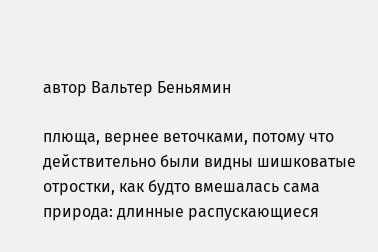автор Вальтер Беньямин

плюща, вернее веточками, потому что действительно были видны шишковатые отростки, как будто вмешалась сама природа: длинные распускающиеся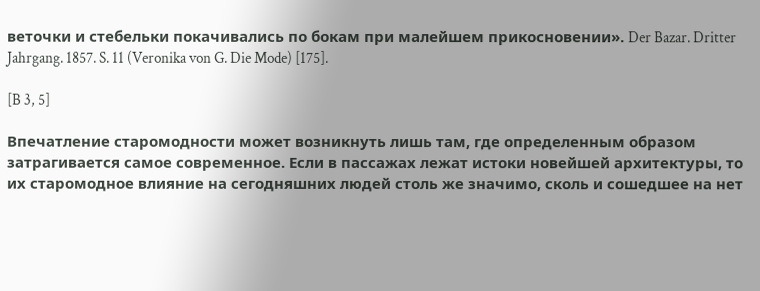веточки и стебельки покачивались по бокам при малейшем прикосновении». Der Bazar. Dritter Jahrgang. 1857. S. 11 (Veronika von G. Die Mode) [175].

[B 3, 5]

Впечатление старомодности может возникнуть лишь там, где определенным образом затрагивается самое современное. Если в пассажах лежат истоки новейшей архитектуры, то их старомодное влияние на сегодняшних людей столь же значимо, сколь и сошедшее на нет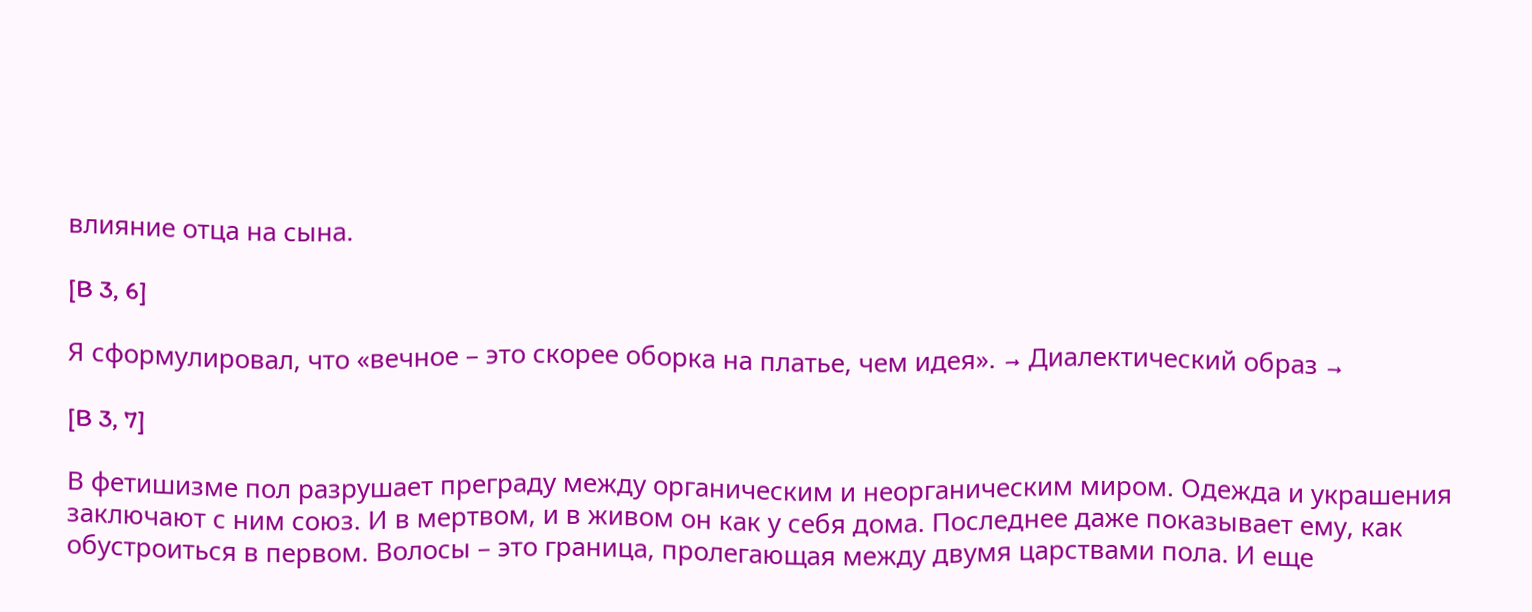влияние отца на сына.

[B 3, 6]

Я сформулировал, что «вечное – это скорее оборка на платье, чем идея». → Диалектический образ →

[B 3, 7]

В фетишизме пол разрушает преграду между органическим и неорганическим миром. Одежда и украшения заключают с ним союз. И в мертвом, и в живом он как у себя дома. Последнее даже показывает ему, как обустроиться в первом. Волосы – это граница, пролегающая между двумя царствами пола. И еще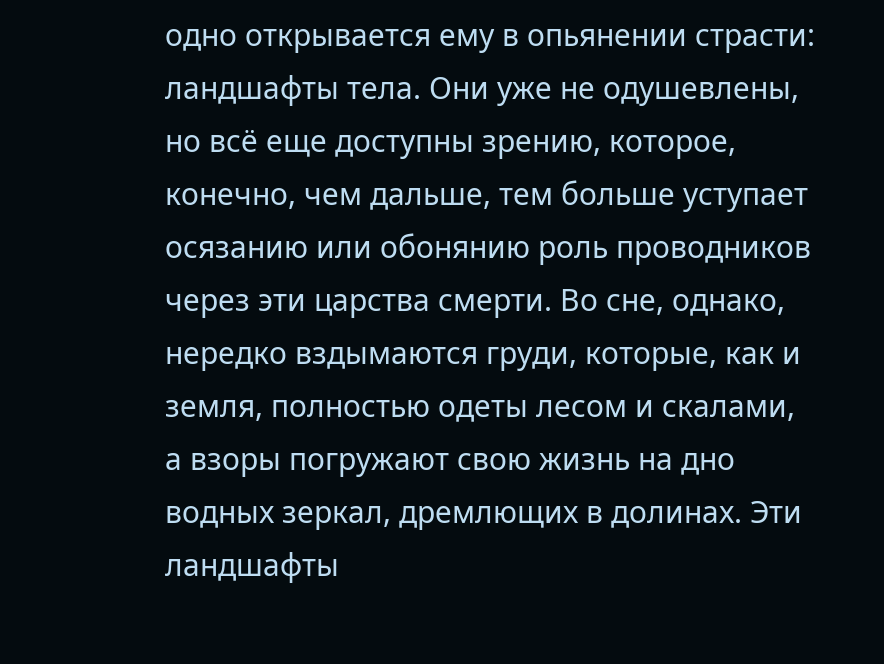одно открывается ему в опьянении страсти: ландшафты тела. Они уже не одушевлены, но всё еще доступны зрению, которое, конечно, чем дальше, тем больше уступает осязанию или обонянию роль проводников через эти царства смерти. Во сне, однако, нередко вздымаются груди, которые, как и земля, полностью одеты лесом и скалами, а взоры погружают свою жизнь на дно водных зеркал, дремлющих в долинах. Эти ландшафты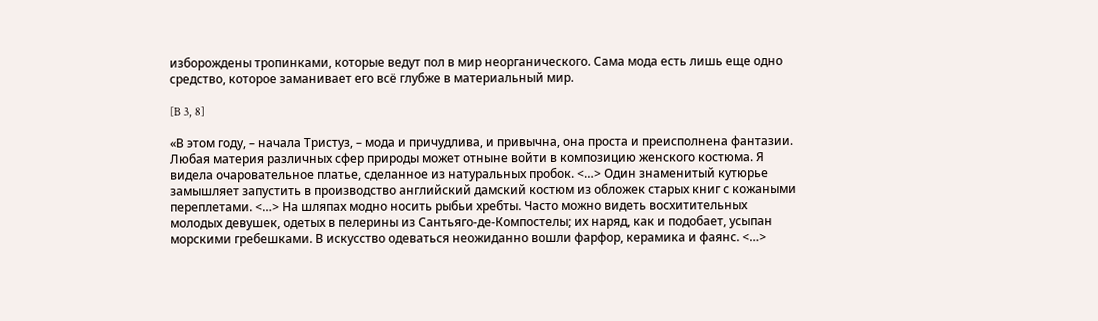изборождены тропинками, которые ведут пол в мир неорганического. Сама мода есть лишь еще одно средство, которое заманивает его всё глубже в материальный мир.

[B 3, 8]

«В этом году, – начала Тристуз, – мода и причудлива, и привычна, она проста и преисполнена фантазии. Любая материя различных сфер природы может отныне войти в композицию женского костюма. Я видела очаровательное платье, сделанное из натуральных пробок. <…> Один знаменитый кутюрье замышляет запустить в производство английский дамский костюм из обложек старых книг с кожаными переплетами. <…> На шляпах модно носить рыбьи хребты. Часто можно видеть восхитительных молодых девушек, одетых в пелерины из Сантьяго-де-Компостелы; их наряд, как и подобает, усыпан морскими гребешками. В искусство одеваться неожиданно вошли фарфор, керамика и фаянс. <…>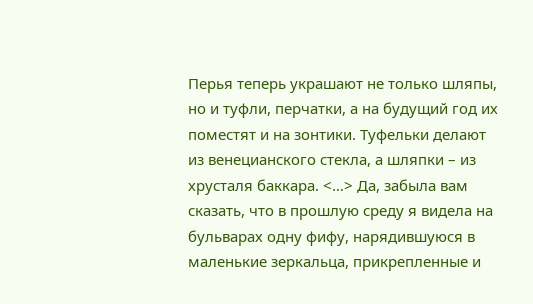Перья теперь украшают не только шляпы, но и туфли, перчатки, а на будущий год их поместят и на зонтики. Туфельки делают из венецианского стекла, а шляпки – из хрусталя баккара. <…> Да, забыла вам сказать, что в прошлую среду я видела на бульварах одну фифу, нарядившуюся в маленькие зеркальца, прикрепленные и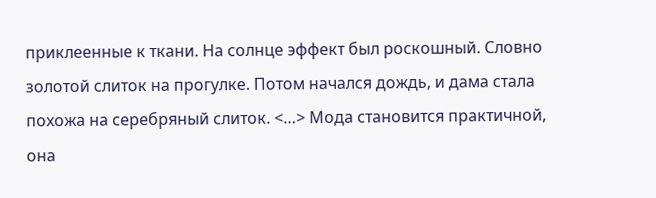приклеенные к ткани. На солнце эффект был роскошный. Словно золотой слиток на прогулке. Потом начался дождь, и дама стала похожа на серебряный слиток. <…> Мода становится практичной, она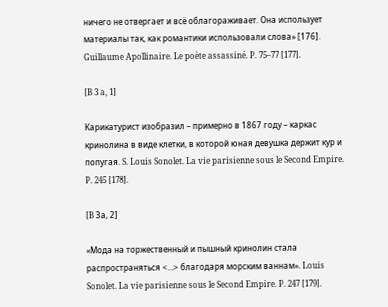ничего не отвергает и всё облагораживает. Она использует материалы так, как романтики использовали слова» [176]. Guillaume Apollinaire. Le poète assassiné. P. 75–77 [177].

[B 3 a, 1]

Карикатурист изобразил – примерно в 1867 году – каркас кринолина в виде клетки, в которой юная девушка держит кур и попугая. S. Louis Sonolet. La vie parisienne sous le Second Empire. P. 245 [178].

[B 3а, 2]

«Мода на торжественный и пышный кринолин стала распространяться <…> благодаря морским ваннам». Louis Sonolet. La vie parisienne sous le Second Empire. P. 247 [179].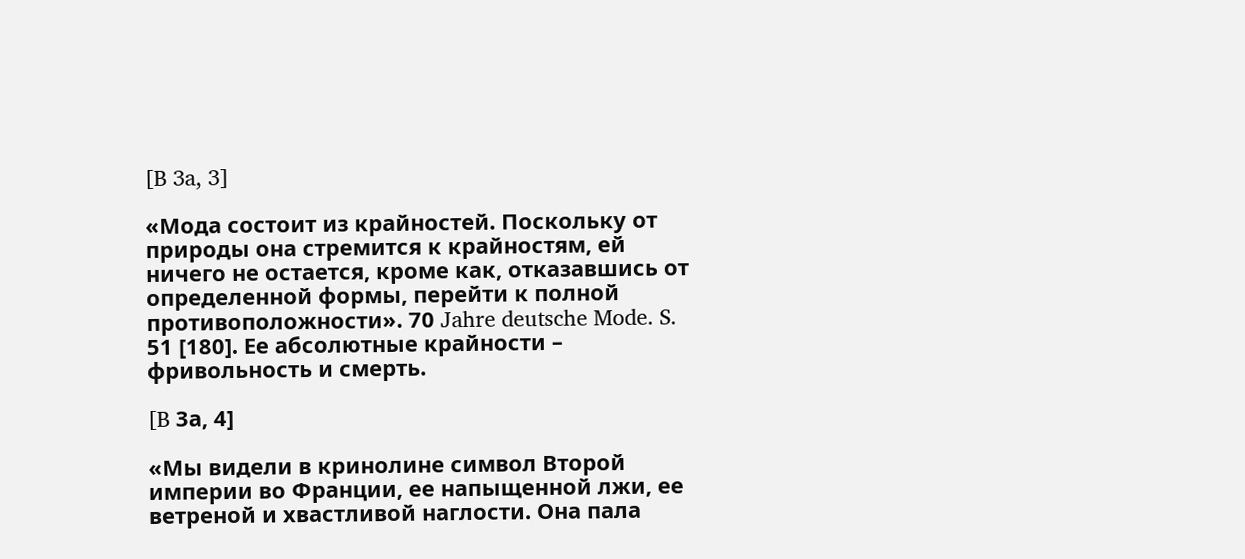[B 3a, 3]

«Мода состоит из крайностей. Поскольку от природы она стремится к крайностям, ей ничего не остается, кроме как, отказавшись от определенной формы, перейти к полной противоположности». 70 Jahre deutsche Mode. S. 51 [180]. Ее абсолютные крайности – фривольность и смерть.

[B 3а, 4]

«Мы видели в кринолине символ Второй империи во Франции, ее напыщенной лжи, ее ветреной и хвастливой наглости. Она пала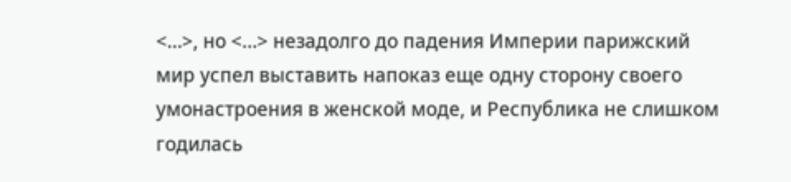<…>, но <…> незадолго до падения Империи парижский мир успел выставить напоказ еще одну сторону своего умонастроения в женской моде, и Республика не слишком годилась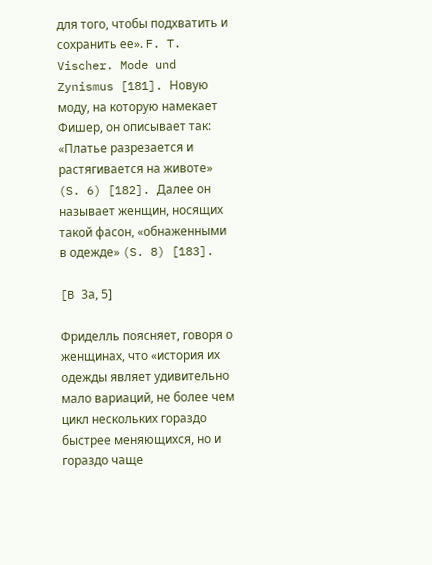для того, чтобы подхватить и сохранить ее». F. T. Vischer. Mode und Zynismus [181]. Новую моду, на которую намекает Фишер, он описывает так: «Платье разрезается и растягивается на животе» (S. 6) [182]. Далее он называет женщин, носящих такой фасон, «обнаженными в одежде» (S. 8) [183].

[B 3а, 5]

Фриделль поясняет, говоря о женщинах, что «история их одежды являет удивительно мало вариаций, не более чем цикл нескольких гораздо быстрее меняющихся, но и гораздо чаще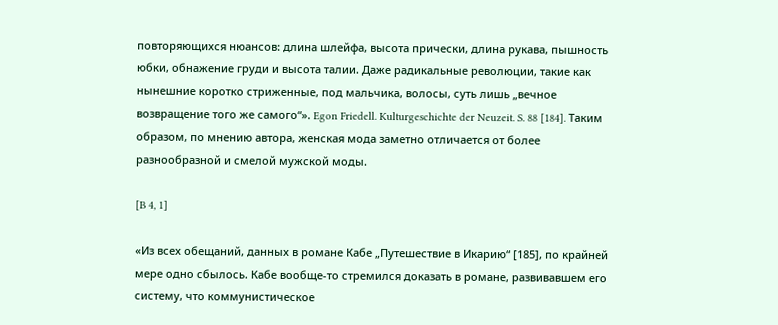повторяющихся нюансов: длина шлейфа, высота прически, длина рукава, пышность юбки, обнажение груди и высота талии. Даже радикальные революции, такие как нынешние коротко стриженные, под мальчика, волосы, суть лишь „вечное возвращение того же самого“». Egon Friedell. Kulturgeschichte der Neuzeit. S. 88 [184]. Таким образом, по мнению автора, женская мода заметно отличается от более разнообразной и смелой мужской моды.

[B 4, 1]

«Из всех обещаний, данных в романе Кабе „Путешествие в Икарию“ [185], по крайней мере одно сбылось. Кабе вообще-то стремился доказать в романе, развивавшем его систему, что коммунистическое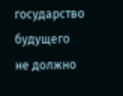государство будущего не должно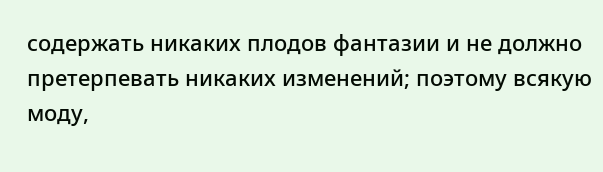содержать никаких плодов фантазии и не должно претерпевать никаких изменений; поэтому всякую моду,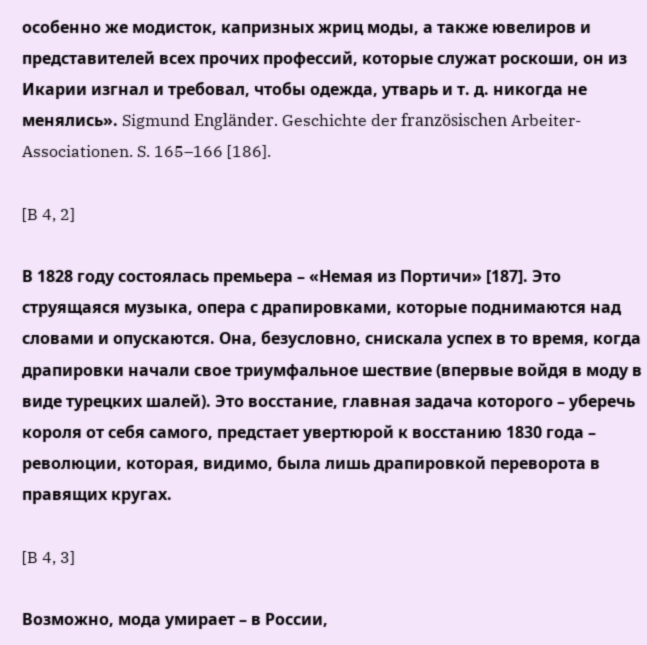особенно же модисток, капризных жриц моды, а также ювелиров и представителей всех прочих профессий, которые служат роскоши, он из Икарии изгнал и требовал, чтобы одежда, утварь и т. д. никогда не менялись». Sigmund Engländer. Geschichte der französischen Arbeiter-Associationen. S. 165–166 [186].

[B 4, 2]

В 1828 году состоялась премьера – «Немая из Портичи» [187]. Это струящаяся музыка, опера с драпировками, которые поднимаются над словами и опускаются. Она, безусловно, снискала успех в то время, когда драпировки начали свое триумфальное шествие (впервые войдя в моду в виде турецких шалей). Это восстание, главная задача которого – уберечь короля от себя самого, предстает увертюрой к восстанию 1830 года – революции, которая, видимо, была лишь драпировкой переворота в правящих кругах.

[B 4, 3]

Возможно, мода умирает – в России,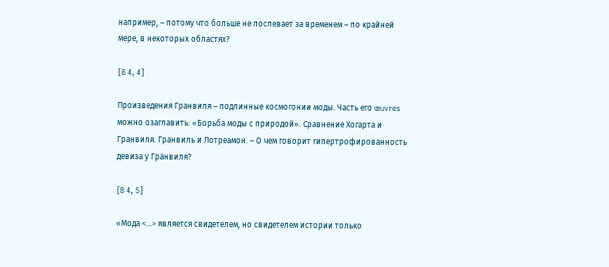например, – потому что больше не поспевает за временем – по крайней мере, в некоторых областях?

[B 4, 4]

Произведения Гранвиля – подлинные космогонии моды. Часть его œuvres можно озаглавить: «Борьба моды с природой». Сравнение Хогарта и Гранвиля. Гранвиль и Лотреамон. – О чем говорит гипертрофированность девиза у Гранвиля?

[B 4, 5]

«Мода <…> является свидетелем, но свидетелем истории только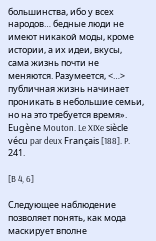большинства, ибо у всех народов… бедные люди не имеют никакой моды, кроме истории, а их идеи, вкусы, сама жизнь почти не меняются. Разумеется, <…> публичная жизнь начинает проникать в небольшие семьи, но на это требуется время». Eugène Mouton. Le XIXe siècle vécu par deux Français [188]. P. 241.

[B 4, 6]

Следующее наблюдение позволяет понять, как мода маскирует вполне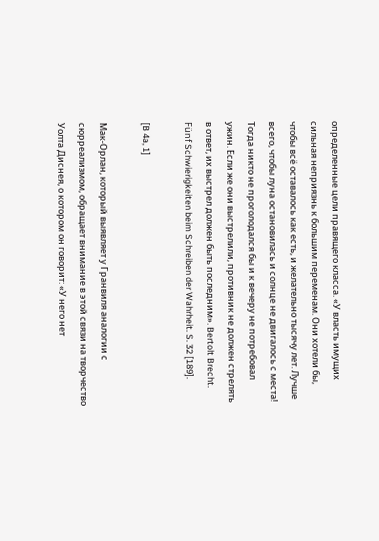определенные цели правящего класса. «У власть имущих сильная неприязнь к большим переменам. Они хотели бы, чтобы всё оставалось как есть, и желательно тысячу лет. Лучше всего, чтобы луна остановилась и солнце не двигалось с места! Тогда никто не проголодался бы и к вечеру не потребовал ужин. Если же они выстрелили, противник не должен стрелять в ответ, их выстрел должен быть последним». Bertolt Brecht. Fünf Schwierigkeiten beim Schreiben der Wahrheit. S. 32 [189].

[B 4a, 1]

Мак-Орлан, который выявляет у Гранвиля аналогии с сюрреализмом, обращает внимание в этой связи на творчество Уолта Диснея, о котором он говорит: «У него нет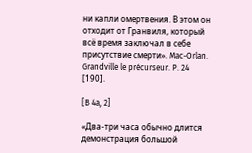ни капли омертвения. В этом он отходит от Гранвиля, который всё время заключал в себе присутствие смерти». Mac-Orlan. Grandville le précurseur. P. 24 [190].

[B 4a, 2]

«Два-три часа обычно длится демонстрация большой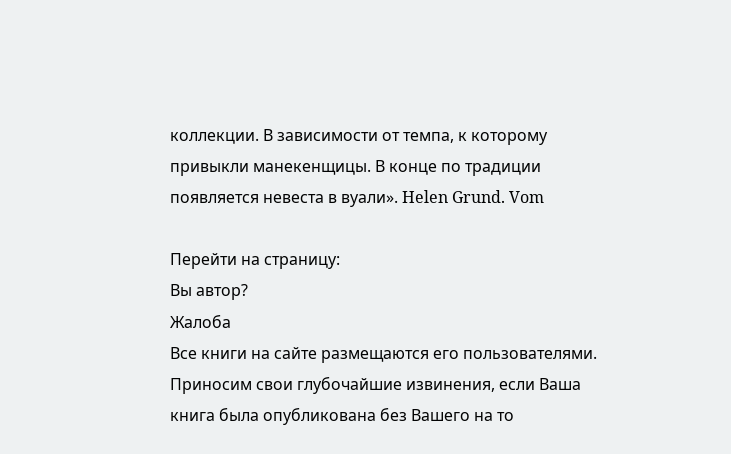коллекции. В зависимости от темпа, к которому привыкли манекенщицы. В конце по традиции появляется невеста в вуали». Helen Grund. Vom

Перейти на страницу:
Вы автор?
Жалоба
Все книги на сайте размещаются его пользователями. Приносим свои глубочайшие извинения, если Ваша книга была опубликована без Вашего на то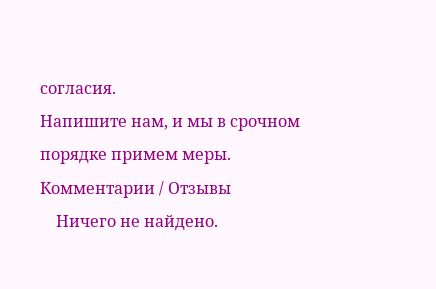согласия.
Напишите нам, и мы в срочном порядке примем меры.
Комментарии / Отзывы
    Ничего не найдено.